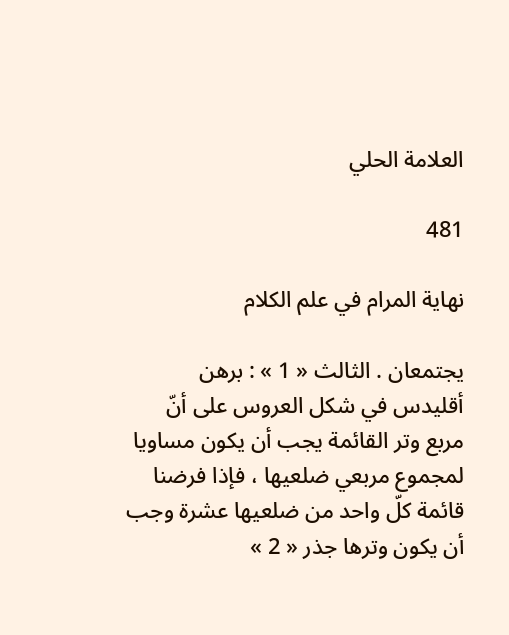العلامة الحلي

481

نهاية المرام في علم الكلام

يجتمعان . الثالث « 1 » : برهن أقليدس في شكل العروس على أنّ مربع وتر القائمة يجب أن يكون مساويا لمجموع مربعي ضلعيها ، فإذا فرضنا قائمة كلّ واحد من ضلعيها عشرة وجب أن يكون وترها جذر « 2 »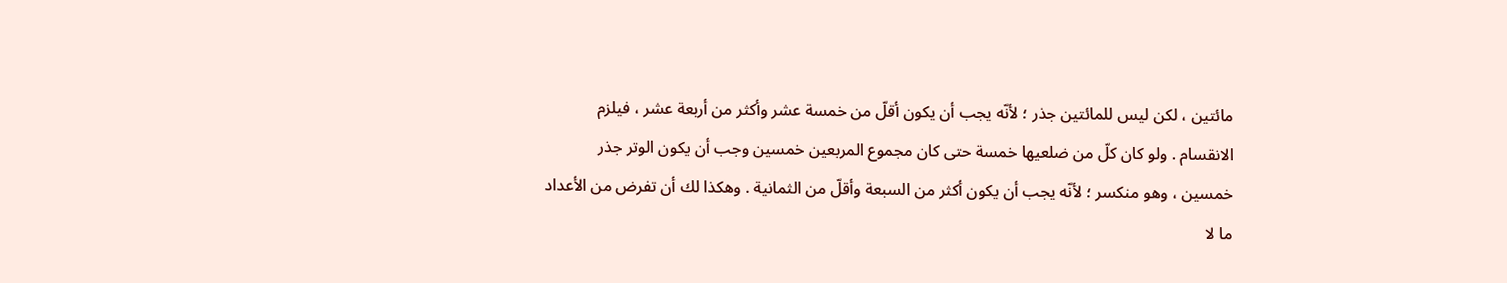مائتين ، لكن ليس للمائتين جذر ؛ لأنّه يجب أن يكون أقلّ من خمسة عشر وأكثر من أربعة عشر ، فيلزم الانقسام . ولو كان كلّ من ضلعيها خمسة حتى كان مجموع المربعين خمسين وجب أن يكون الوتر جذر خمسين ، وهو منكسر ؛ لأنّه يجب أن يكون أكثر من السبعة وأقلّ من الثمانية . وهكذا لك أن تفرض من الأعداد ما لا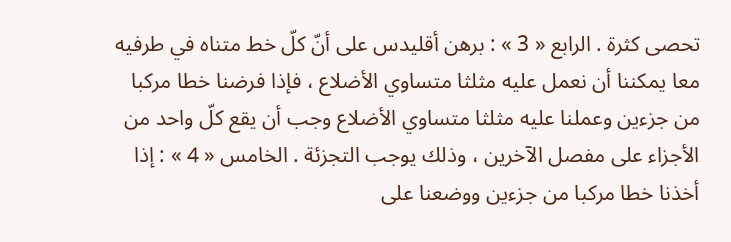تحصى كثرة . الرابع « 3 » : برهن أقليدس على أنّ كلّ خط متناه في طرفيه معا يمكننا أن نعمل عليه مثلثا متساوي الأضلاع ، فإذا فرضنا خطا مركبا من جزءين وعملنا عليه مثلثا متساوي الأضلاع وجب أن يقع كلّ واحد من الأجزاء على مفصل الآخرين ، وذلك يوجب التجزئة . الخامس « 4 » : إذا أخذنا خطا مركبا من جزءين ووضعنا على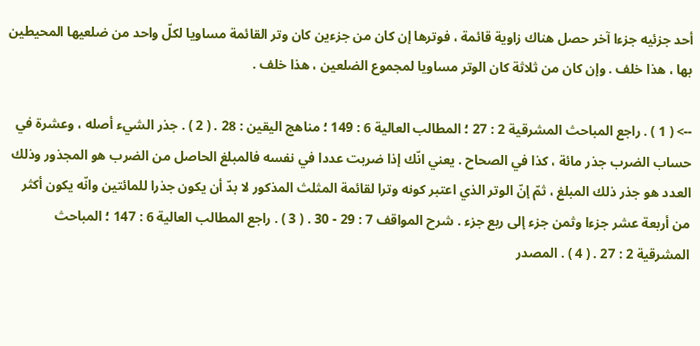أحد جزئيه جزءا آخر حصل هناك زاوية قائمة ، فوترها إن كان من جزءين كان وتر القائمة مساويا لكلّ واحد من ضلعيها المحيطين بها ، هذا خلف . وإن كان من ثلاثة كان الوتر مساويا لمجموع الضلعين ، هذا خلف .

--> ( 1 ) . راجع المباحث المشرقية 2 : 27 ؛ المطالب العالية 6 : 149 ؛ مناهج اليقين : 28 . ( 2 ) . جذر الشيء أصله ، وعشرة في حساب الضرب جذر مائة ، كذا في الصحاح . يعني انّك إذا ضربت عددا في نفسه فالمبلغ الحاصل من الضرب هو المجذور وذلك العدد هو جذر ذلك المبلغ ، ثمّ إنّ الوتر الذي اعتبر كونه وترا لقائمة المثلث المذكور لا بدّ أن يكون جذرا للمائتين وانّه يكون أكثر من أربعة عشر جزءا وثمن جزء إلى ربع جزء . شرح المواقف 7 : 29 - 30 . ( 3 ) . راجع المطالب العالية 6 : 147 ؛ المباحث المشرقية 2 : 27 . ( 4 ) . المصدر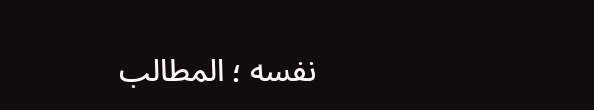نفسه ؛ المطالب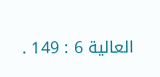العالية 6 : 149 .